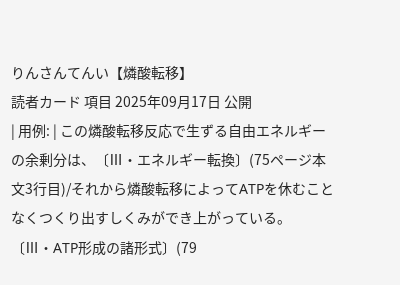りんさんてんい【燐酸転移】
読者カード 項目 2025年09月17日 公開
| 用例: | この燐酸転移反応で生ずる自由エネルギーの余剰分は、〔Ⅲ・エネルギー転換〕(75ページ本文3行目)/それから燐酸転移によってATPを休むことなくつくり出すしくみができ上がっている。〔Ⅲ・ATP形成の諸形式〕(79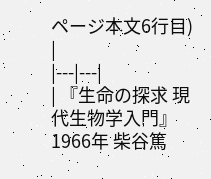ページ本文6行目) |
|---|---|
| 『生命の探求 現代生物学入門』 1966年 柴谷篤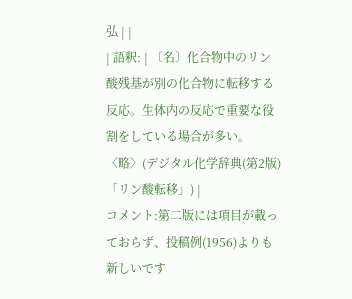弘 | |
| 語釈: | 〔名〕化合物中のリン酸残基が別の化合物に転移する反応。生体内の反応で重要な役割をしている場合が多い。〈略〉(デジタル化学辞典(第2版)「リン酸転移」) |
コメント:第二版には項目が載っておらず、投稿例(1956)よりも新しいです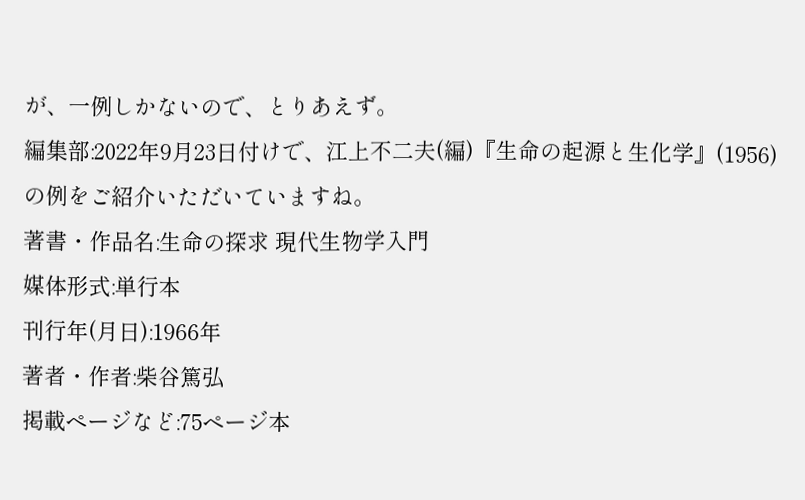が、一例しかないので、とりあえず。
編集部:2022年9月23日付けで、江上不二夫(編)『生命の起源と生化学』(1956)の例をご紹介いただいていますね。
著書・作品名:生命の探求 現代生物学入門
媒体形式:単行本
刊行年(月日):1966年
著者・作者:柴谷篤弘
掲載ページなど:75ページ本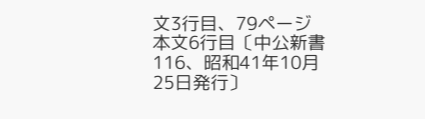文3行目、79ページ本文6行目〔中公新書 116、昭和41年10月25日発行〕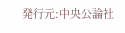発行元:中央公論社